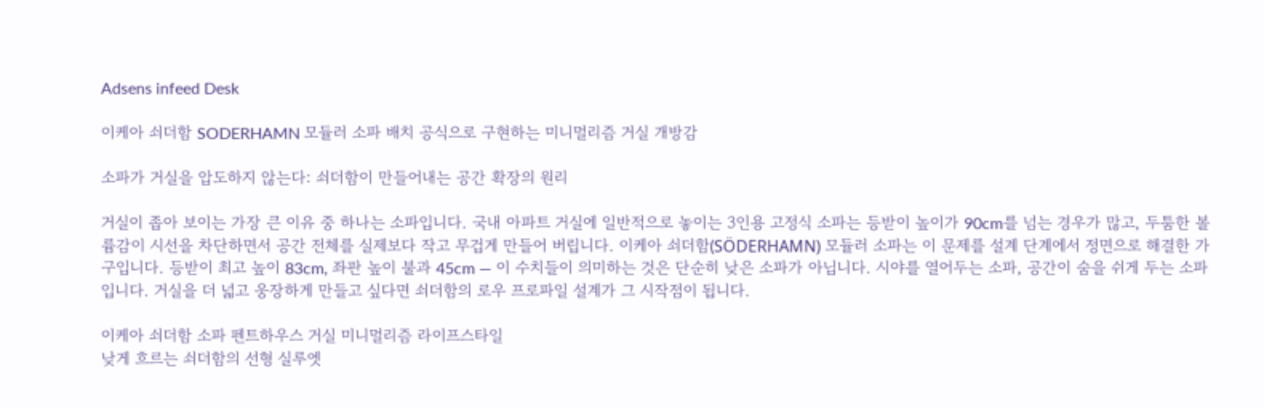Adsens infeed Desk

이케아 쇠더함 SODERHAMN 모듈러 소파 배치 공식으로 구현하는 미니멀리즘 거실 개방감

소파가 거실을 압도하지 않는다: 쇠더함이 만들어내는 공간 확장의 원리

거실이 좁아 보이는 가장 큰 이유 중 하나는 소파입니다. 국내 아파트 거실에 일반적으로 놓이는 3인용 고정식 소파는 등받이 높이가 90cm를 넘는 경우가 많고, 두툼한 볼륨감이 시선을 차단하면서 공간 전체를 실제보다 작고 무겁게 만들어 버립니다. 이케아 쇠더함(SÖDERHAMN) 모듈러 소파는 이 문제를 설계 단계에서 정면으로 해결한 가구입니다. 등받이 최고 높이 83cm, 좌판 높이 불과 45cm — 이 수치들이 의미하는 것은 단순히 낮은 소파가 아닙니다. 시야를 열어두는 소파, 공간이 숨을 쉬게 두는 소파입니다. 거실을 더 넓고 웅장하게 만들고 싶다면 쇠더함의 로우 프로파일 설계가 그 시작점이 됩니다.

이케아 쇠더함 소파 펜트하우스 거실 미니멀리즘 라이프스타일
낮게 흐르는 쇠더함의 선형 실루엣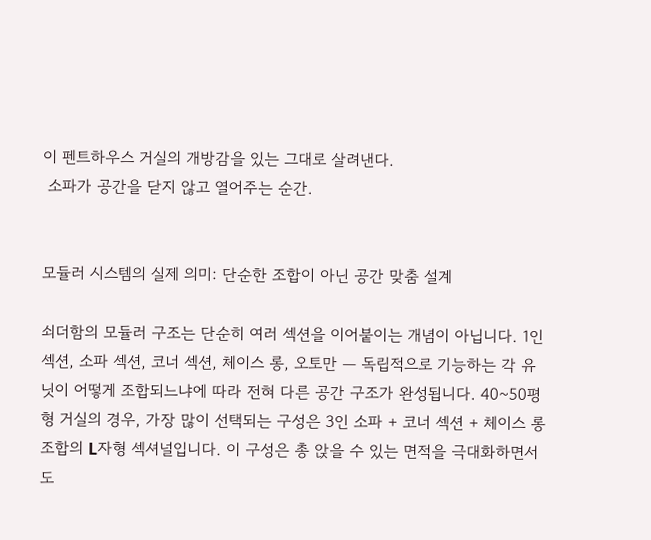이 펜트하우스 거실의 개방감을 있는 그대로 살려낸다.
 소파가 공간을 닫지 않고 열어주는 순간.


모듈러 시스템의 실제 의미: 단순한 조합이 아닌 공간 맞춤 설계

쇠더함의 모듈러 구조는 단순히 여러 섹션을 이어붙이는 개념이 아닙니다. 1인 섹션, 소파 섹션, 코너 섹션, 체이스 롱, 오토만 — 독립적으로 기능하는 각 유닛이 어떻게 조합되느냐에 따라 전혀 다른 공간 구조가 완성됩니다. 40~50평형 거실의 경우, 가장 많이 선택되는 구성은 3인 소파 + 코너 섹션 + 체이스 롱 조합의 L자형 섹셔널입니다. 이 구성은 총 앉을 수 있는 면적을 극대화하면서도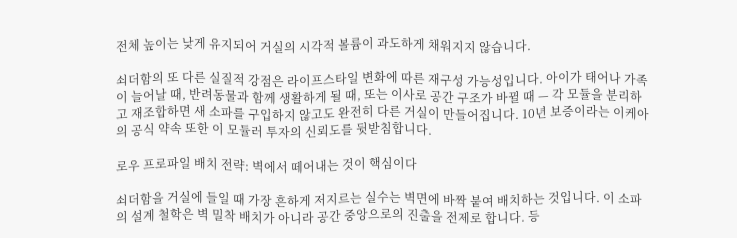전체 높이는 낮게 유지되어 거실의 시각적 볼륨이 과도하게 채워지지 않습니다.

쇠더함의 또 다른 실질적 강점은 라이프스타일 변화에 따른 재구성 가능성입니다. 아이가 태어나 가족이 늘어날 때, 반려동물과 함께 생활하게 될 때, 또는 이사로 공간 구조가 바뀔 때 — 각 모듈을 분리하고 재조합하면 새 소파를 구입하지 않고도 완전히 다른 거실이 만들어집니다. 10년 보증이라는 이케아의 공식 약속 또한 이 모듈러 투자의 신뢰도를 뒷받침합니다.

로우 프로파일 배치 전략: 벽에서 떼어내는 것이 핵심이다

쇠더함을 거실에 들일 때 가장 흔하게 저지르는 실수는 벽면에 바짝 붙여 배치하는 것입니다. 이 소파의 설계 철학은 벽 밀착 배치가 아니라 공간 중앙으로의 진출을 전제로 합니다. 등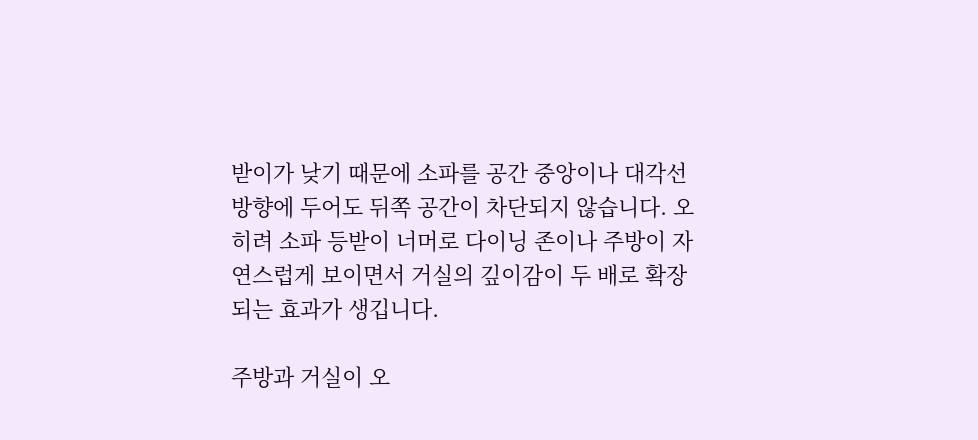받이가 낮기 때문에 소파를 공간 중앙이나 대각선 방향에 두어도 뒤쪽 공간이 차단되지 않습니다. 오히려 소파 등받이 너머로 다이닝 존이나 주방이 자연스럽게 보이면서 거실의 깊이감이 두 배로 확장되는 효과가 생깁니다.

주방과 거실이 오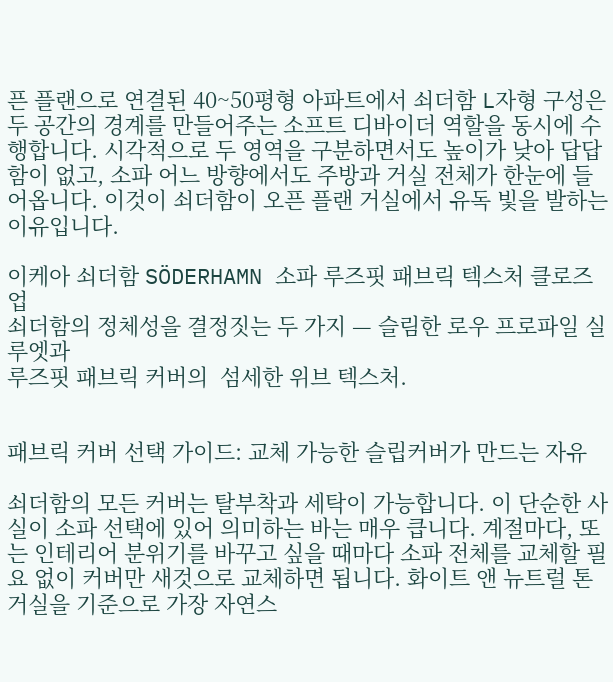픈 플랜으로 연결된 40~50평형 아파트에서 쇠더함 L자형 구성은 두 공간의 경계를 만들어주는 소프트 디바이더 역할을 동시에 수행합니다. 시각적으로 두 영역을 구분하면서도 높이가 낮아 답답함이 없고, 소파 어느 방향에서도 주방과 거실 전체가 한눈에 들어옵니다. 이것이 쇠더함이 오픈 플랜 거실에서 유독 빛을 발하는 이유입니다.

이케아 쇠더함 SÖDERHAMN 소파 루즈핏 패브릭 텍스처 클로즈업
쇠더함의 정체성을 결정짓는 두 가지 — 슬림한 로우 프로파일 실루엣과
루즈핏 패브릭 커버의  섬세한 위브 텍스처.


패브릭 커버 선택 가이드: 교체 가능한 슬립커버가 만드는 자유

쇠더함의 모든 커버는 탈부착과 세탁이 가능합니다. 이 단순한 사실이 소파 선택에 있어 의미하는 바는 매우 큽니다. 계절마다, 또는 인테리어 분위기를 바꾸고 싶을 때마다 소파 전체를 교체할 필요 없이 커버만 새것으로 교체하면 됩니다. 화이트 앤 뉴트럴 톤 거실을 기준으로 가장 자연스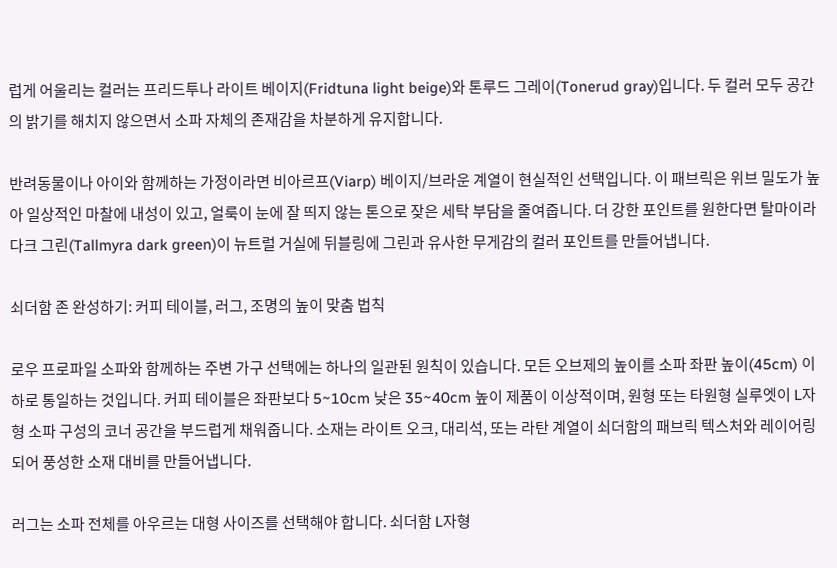럽게 어울리는 컬러는 프리드투나 라이트 베이지(Fridtuna light beige)와 톤루드 그레이(Tonerud gray)입니다. 두 컬러 모두 공간의 밝기를 해치지 않으면서 소파 자체의 존재감을 차분하게 유지합니다.

반려동물이나 아이와 함께하는 가정이라면 비아르프(Viarp) 베이지/브라운 계열이 현실적인 선택입니다. 이 패브릭은 위브 밀도가 높아 일상적인 마찰에 내성이 있고, 얼룩이 눈에 잘 띄지 않는 톤으로 잦은 세탁 부담을 줄여줍니다. 더 강한 포인트를 원한다면 탈마이라 다크 그린(Tallmyra dark green)이 뉴트럴 거실에 뒤블링에 그린과 유사한 무게감의 컬러 포인트를 만들어냅니다.

쇠더함 존 완성하기: 커피 테이블, 러그, 조명의 높이 맞춤 법칙

로우 프로파일 소파와 함께하는 주변 가구 선택에는 하나의 일관된 원칙이 있습니다. 모든 오브제의 높이를 소파 좌판 높이(45cm) 이하로 통일하는 것입니다. 커피 테이블은 좌판보다 5~10cm 낮은 35~40cm 높이 제품이 이상적이며, 원형 또는 타원형 실루엣이 L자형 소파 구성의 코너 공간을 부드럽게 채워줍니다. 소재는 라이트 오크, 대리석, 또는 라탄 계열이 쇠더함의 패브릭 텍스처와 레이어링되어 풍성한 소재 대비를 만들어냅니다.

러그는 소파 전체를 아우르는 대형 사이즈를 선택해야 합니다. 쇠더함 L자형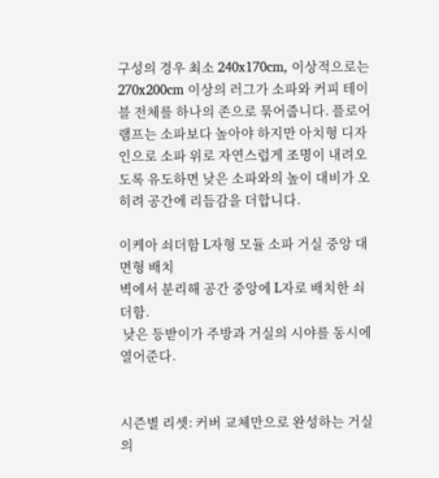구성의 경우 최소 240x170cm, 이상적으로는 270x200cm 이상의 러그가 소파와 커피 테이블 전체를 하나의 존으로 묶어줍니다. 플로어 램프는 소파보다 높아야 하지만 아치형 디자인으로 소파 위로 자연스럽게 조명이 내려오도록 유도하면 낮은 소파와의 높이 대비가 오히려 공간에 리듬감을 더합니다.

이케아 쇠더함 L자형 모듈 소파 거실 중앙 대면형 배치
벽에서 분리해 공간 중앙에 L자로 배치한 쇠더함.
 낮은 등받이가 주방과 거실의 시야를 동시에 열어준다.


시즌별 리셋: 커버 교체만으로 완성하는 거실의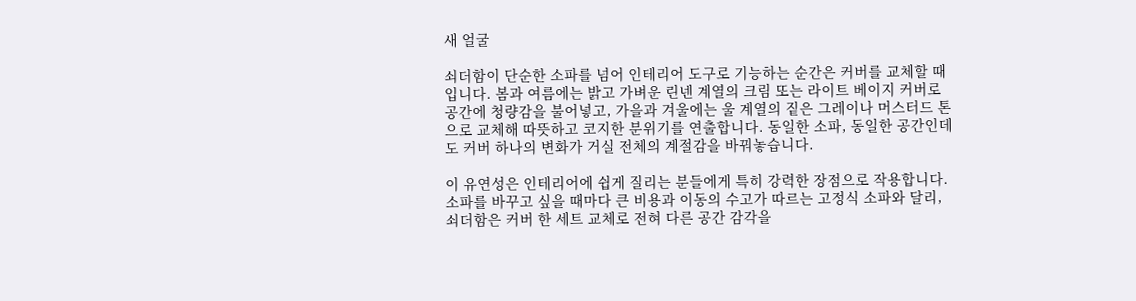새 얼굴

쇠더함이 단순한 소파를 넘어 인테리어 도구로 기능하는 순간은 커버를 교체할 때입니다. 봄과 여름에는 밝고 가벼운 린넨 계열의 크림 또는 라이트 베이지 커버로 공간에 청량감을 불어넣고, 가을과 겨울에는 울 계열의 짙은 그레이나 머스터드 톤으로 교체해 따뜻하고 코지한 분위기를 연출합니다. 동일한 소파, 동일한 공간인데도 커버 하나의 변화가 거실 전체의 계절감을 바꿔놓습니다.

이 유연성은 인테리어에 쉽게 질리는 분들에게 특히 강력한 장점으로 작용합니다. 소파를 바꾸고 싶을 때마다 큰 비용과 이동의 수고가 따르는 고정식 소파와 달리, 쇠더함은 커버 한 세트 교체로 전혀 다른 공간 감각을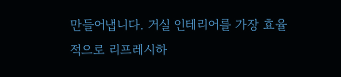만들어냅니다. 거실 인테리어를 가장 효율적으로 리프레시하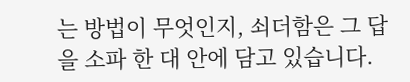는 방법이 무엇인지, 쇠더함은 그 답을 소파 한 대 안에 담고 있습니다.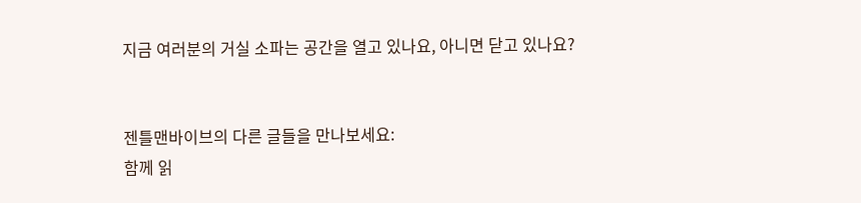지금 여러분의 거실 소파는 공간을 열고 있나요, 아니면 닫고 있나요?


젠틀맨바이브의 다른 글들을 만나보세요:
함께 읽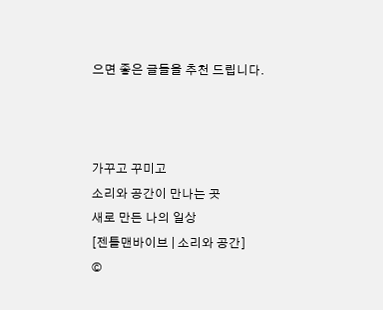으면 좋은 글들을 추천 드립니다.



가꾸고 꾸미고
소리와 공간이 만나는 곳
새로 만든 나의 일상
[젠틀맨바이브 | 소리와 공간]
©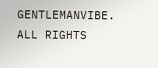GENTLEMANVIBE. ALL RIGHTS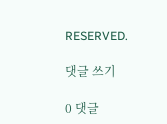RESERVED.

댓글 쓰기

0 댓글